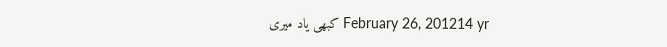February 26, 201214 yr کبھی یاد میری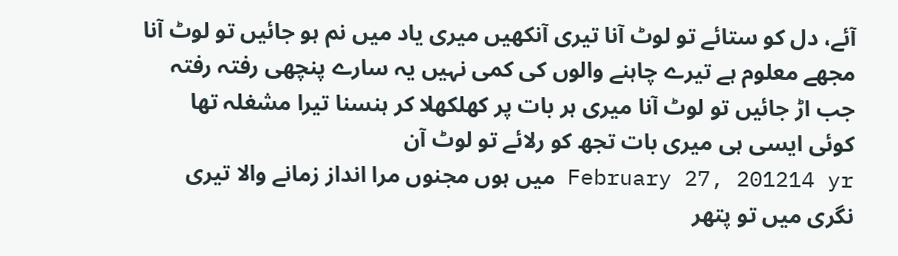آئے، دل کو ستائے تو لوٹ آنا تیری آنکھیں میری یاد میں نم ہو جائیں تو لوٹ آنا مجھے معلوم ہے تیرے چاہنے والوں کی کمی نہیں یہ سارے پنچھی رفتہ رفتہ جب اڑ جائیں تو لوٹ آنا میری ہر بات پر کھلکھلا کر ہنسنا تیرا مشغلہ تھا کوئی ایسی ہی میری بات تجھ کو رلائے تو لوٹ آن
February 27, 201214 yr میں ہوں مجنوں مرا انداز زمانے والا تیری نگری میں تو پتھر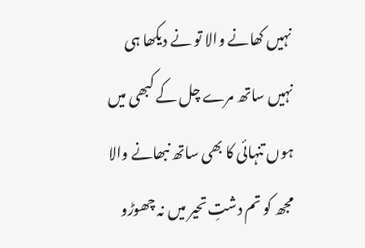نہیں کھانے والا تو نے دیکھا ہی نہیں ساتھ مرے چل کے کبھی میں ہوں تنہائی کا بھی ساتھ نبھانے والا مجھ کو تم دشتِ تحیر میں نہ چھوڑو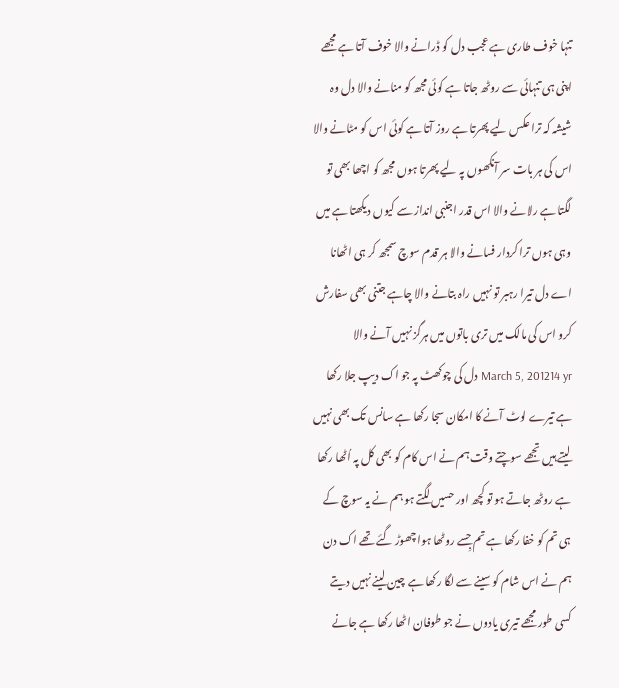تنہا خوف طاری ہے عجب دل کو ڈرانے والا خوف آتا ہے مجھے اپنی ہی تنہائی سے روٹھ جاتا ہے کوئی مجھ کو منانے والا دل وہ شیشہ کہ ترا عکس لیے پھرتا ہے روز آتا ہے کوئی اس کو مٹانے والا اس کی ہر بات سر آنکھوں پہ لیے پھرتا ہوں مجھ کو اچھا بھی تو لگتا ہے رلانے والا اس قدر اجنبی انداز سے کیوں دیکھتا ہے میں وہی ہوں ترا کردار فسانے والا ہر قدم سوچ سمجھ کر ہی اٹھانا اے دل تیرا رہبر تو نہیں راہ بتانے والا چاہے جتنی بھی سفارش کرو اس کی مالک میں تری باتوں میں ہرگز نہیں آنے والا
March 5, 201214 yr دل کی چوکھٹ پہ جو اک دیپ جلا رکھا ہے تیرے لوٹ آنے کا امکان سجا رکھا ہے سانس تک بھی نہیں لیتے ہیں تجھے سوچتے وقت ہم نے اس کام کو بھی کل پہ اُٹھا رکھا ہے روٹھ جاتے ہو تو کچھ اور حسیں لگتے ہو ہم نے یہ سوچ کے ہی تم کو خفا رکھا ہے تم جِسے روٹھا ہوا چھوڑ گئے تھے اک دن ہم نے اس شام کو سینے سے لگا رکھا ہے چین لینے نہیں دیتے کسی طور مجھے تیری یادوں نے جو طوفان اٹھا رکھا ہے جانے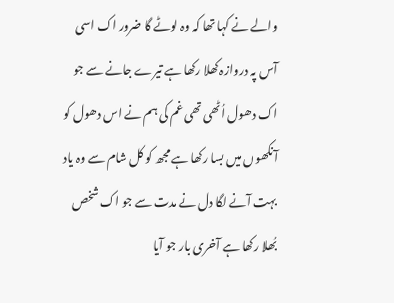والے نے کہا تھا کہ وہ لوٹے گا ضرور اک اسی آس پہ دروازہ کھلا رکھا ہے تیرے جانے سے جو اک دھول اُٹھی تھی غم کی ہم نے اس دھول کو آنکھوں میں بسا رکھا ہے مجھ کو کل شام سے وہ یاد بہت آنے لگا دل نے مدت سے جو اک شخص بُھلا رکھا ہے آخری بار جو آیا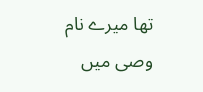تھا میرے نام وصی میں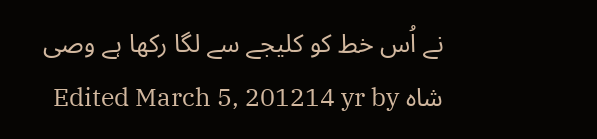نے اُس خط کو کلیجے سے لگا رکھا ہے وصی شاہ Edited March 5, 201214 yr by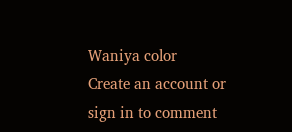Waniya color
Create an account or sign in to comment